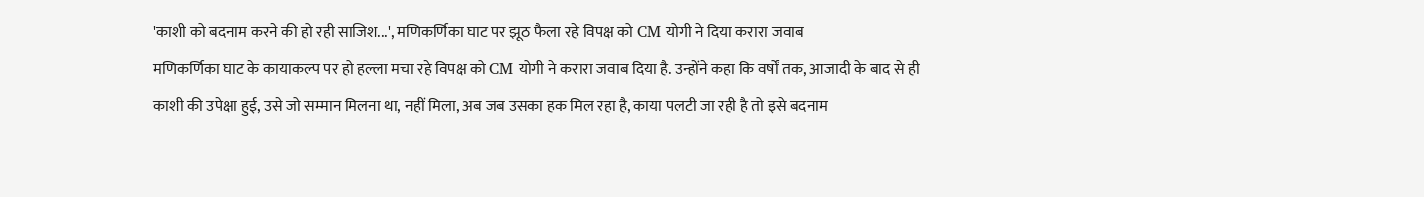'काशी को बदनाम करने की हो रही साजिश...', मणिकर्णिका घाट पर झूठ फैला रहे विपक्ष को CM योगी ने दिया करारा जवाब
मणिकर्णिका घाट के कायाकल्प पर हो हल्ला मचा रहे विपक्ष को CM योगी ने करारा जवाब दिया है. उन्होंने कहा कि वर्षों तक, आजादी के बाद से ही काशी की उपेक्षा हुई, उसे जो सम्मान मिलना था, नहीं मिला, अब जब उसका हक मिल रहा है, काया पलटी जा रही है तो इसे बदनाम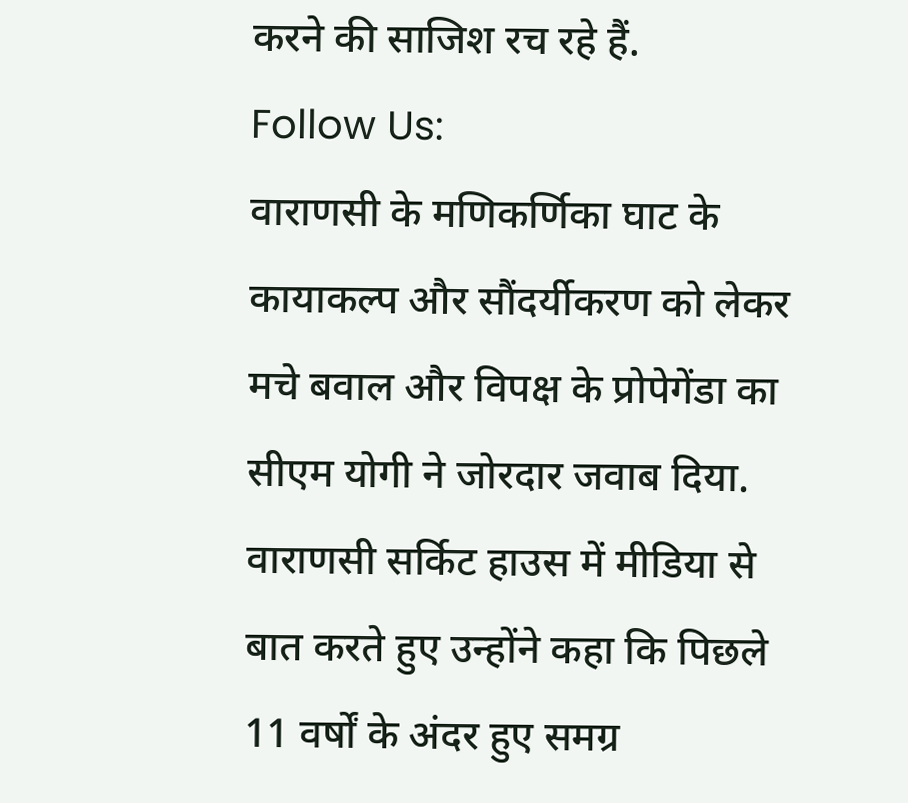करने की साजिश रच रहे हैं.
Follow Us:
वाराणसी के मणिकर्णिका घाट के कायाकल्प और सौंदर्यीकरण को लेकर मचे बवाल और विपक्ष के प्रोपेगेंडा का सीएम योगी ने जोरदार जवाब दिया. वाराणसी सर्किट हाउस में मीडिया से बात करते हुए उन्होंने कहा कि पिछले 11 वर्षों के अंदर हुए समग्र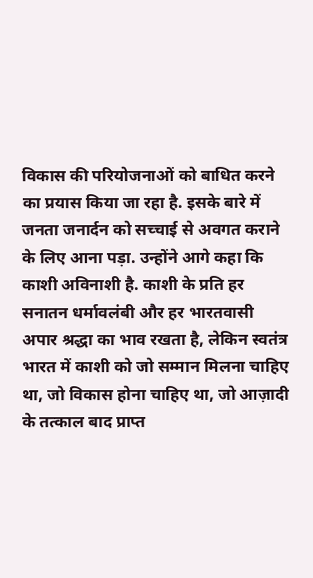विकास की परियोजनाओं को बाधित करने का प्रयास किया जा रहा है. इसके बारे में जनता जनार्दन को सच्चाई से अवगत कराने के लिए आना पड़ा. उन्होंने आगे कहा कि काशी अविनाशी है. काशी के प्रति हर सनातन धर्मावलंबी और हर भारतवासी अपार श्रद्धा का भाव रखता है, लेकिन स्वतंत्र भारत में काशी को जो सम्मान मिलना चाहिए था, जो विकास होना चाहिए था, जो आज़ादी के तत्काल बाद प्राप्त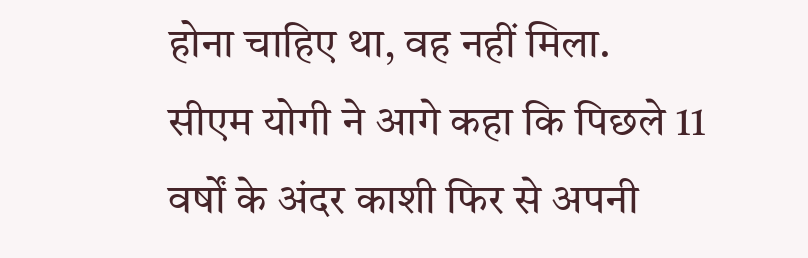होना चाहिए था, वह नहीं मिला.
सीएम योगी ने आगे कहा कि पिछले 11 वर्षों के अंदर काशी फिर से अपनी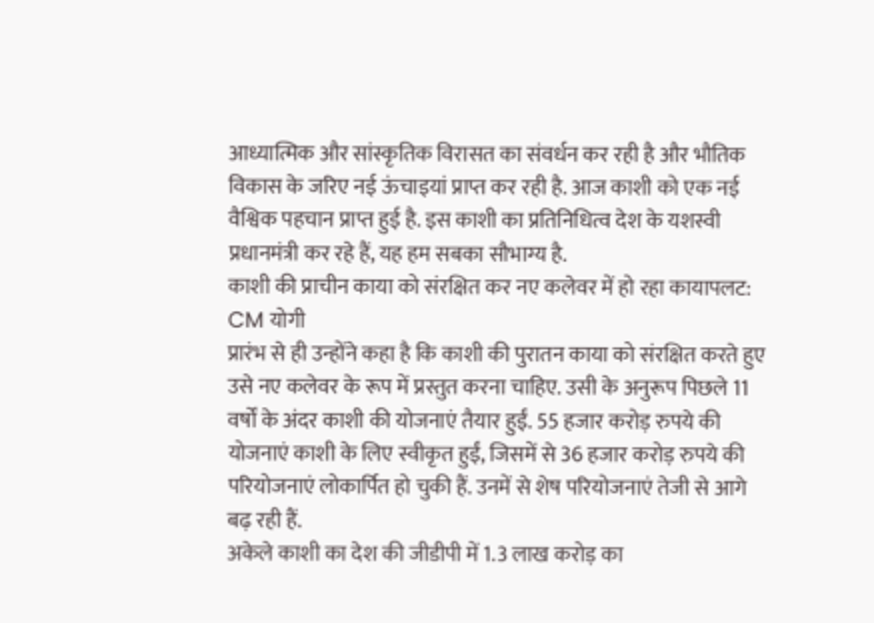आध्यात्मिक और सांस्कृतिक विरासत का संवर्धन कर रही है और भौतिक विकास के जरिए नई ऊंचाइयां प्राप्त कर रही है. आज काशी को एक नई वैश्विक पहचान प्राप्त हुई है. इस काशी का प्रतिनिधित्व देश के यशस्वी प्रधानमंत्री कर रहे हैं, यह हम सबका सौभाग्य है.
काशी की प्राचीन काया को संरक्षित कर नए कलेवर में हो रहा कायापलट: CM योगी
प्रारंभ से ही उन्होंने कहा है कि काशी की पुरातन काया को संरक्षित करते हुए उसे नए कलेवर के रूप में प्रस्तुत करना चाहिए. उसी के अनुरूप पिछले 11 वर्षों के अंदर काशी की योजनाएं तैयार हुईं. 55 हजार करोड़ रुपये की योजनाएं काशी के लिए स्वीकृत हुईं, जिसमें से 36 हजार करोड़ रुपये की परियोजनाएं लोकार्पित हो चुकी हैं. उनमें से शेष परियोजनाएं तेजी से आगे बढ़ रही हैं.
अकेले काशी का देश की जीडीपी में 1.3 लाख करोड़ का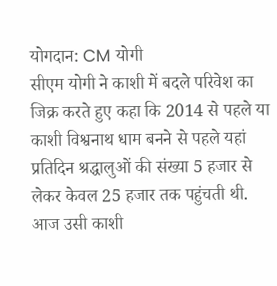योगदान: CM योगी
सीएम योगी ने काशी में बदले परिवेश का जिक्र करते हुए कहा कि 2014 से पहले या काशी विश्वनाथ धाम बनने से पहले यहां प्रतिदिन श्रद्धालुओं की संख्या 5 हजार से लेकर केवल 25 हजार तक पहुंचती थी. आज उसी काशी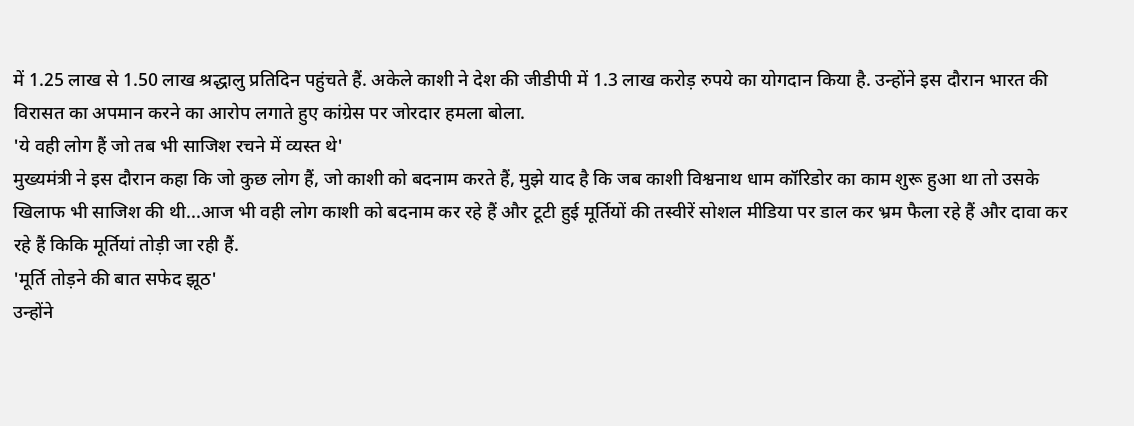में 1.25 लाख से 1.50 लाख श्रद्धालु प्रतिदिन पहुंचते हैं. अकेले काशी ने देश की जीडीपी में 1.3 लाख करोड़ रुपये का योगदान किया है. उन्होंने इस दौरान भारत की विरासत का अपमान करने का आरोप लगाते हुए कांग्रेस पर जोरदार हमला बोला.
'ये वही लोग हैं जो तब भी साजिश रचने में व्यस्त थे'
मुख्यमंत्री ने इस दौरान कहा कि जो कुछ लोग हैं, जो काशी को बदनाम करते हैं, मुझे याद है कि जब काशी विश्वनाथ धाम कॉरिडोर का काम शुरू हुआ था तो उसके खिलाफ भी साजिश की थी...आज भी वही लोग काशी को बदनाम कर रहे हैं और टूटी हुई मूर्तियों की तस्वीरें सोशल मीडिया पर डाल कर भ्रम फैला रहे हैं और दावा कर रहे हैं किकि मूर्तियां तोड़ी जा रही हैं.
'मूर्ति तोड़ने की बात सफेद झूठ'
उन्होंने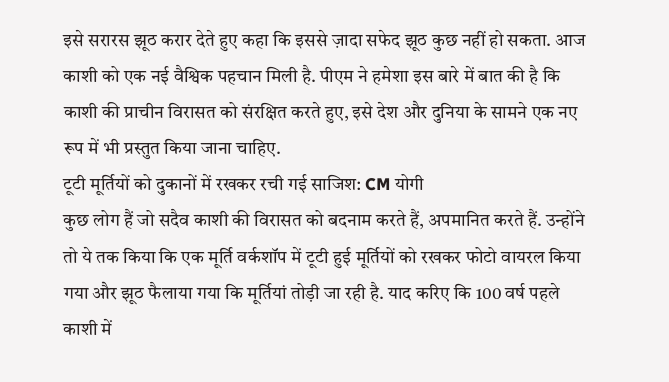इसे सरारस झूठ करार देते हुए कहा कि इससे ज़ादा सफेद झूठ कुछ नहीं हो सकता. आज काशी को एक नई वैश्विक पहचान मिली है. पीएम ने हमेशा इस बारे में बात की है कि काशी की प्राचीन विरासत को संरक्षित करते हुए, इसे देश और दुनिया के सामने एक नए रूप में भी प्रस्तुत किया जाना चाहिए.
टूटी मूर्तियों को दुकानों में रखकर रची गई साजिश: CM योगी
कुछ लोग हैं जो सदैव काशी की विरासत को बदनाम करते हैं, अपमानित करते हैं. उन्होंने तो ये तक किया कि एक मूर्ति वर्कशॉप में टूटी हुई मूर्तियों को रखकर फोटो वायरल किया गया और झूठ फैलाया गया कि मूर्तियां तोड़ी जा रही है. याद करिए कि 100 वर्ष पहले काशी में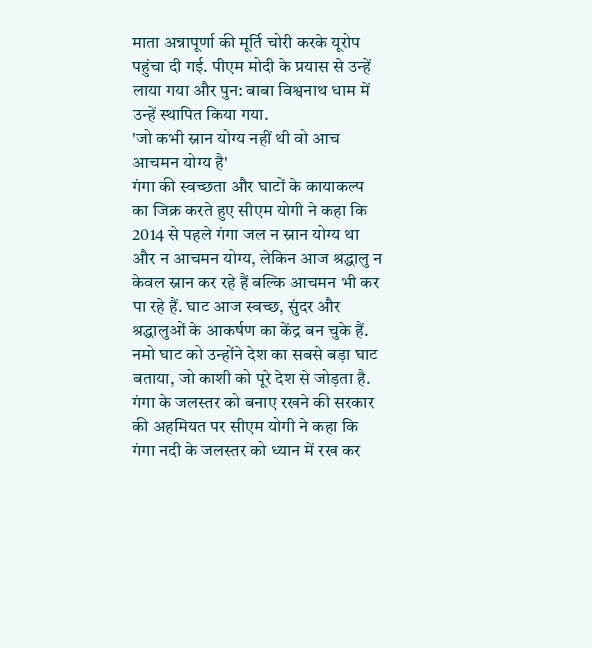माता अन्नापूर्णा की मूर्ति चोरी करके यूरोप पहुंचा दी गई. पीएम मोदी के प्रयास से उन्हें लाया गया और पुन: बाबा विश्वनाथ धाम में उन्हें स्थापित किया गया.
'जो कभी स्नान योग्य नहीं थी वो आच आचमन योग्य है'
गंगा की स्वच्छता और घाटों के कायाकल्प का जिक्र करते हुए सीएम योगी ने कहा कि 2014 से पहले गंगा जल न स्नान योग्य था और न आचमन योग्य, लेकिन आज श्रद्धालु न केवल स्नान कर रहे हैं बल्कि आचमन भी कर पा रहे हैं. घाट आज स्वच्छ, सुंदर और श्रद्धालुओं के आकर्षण का केंद्र बन चुके हैं. नमो घाट को उन्होंने देश का सबसे बड़ा घाट बताया, जो काशी को पूरे देश से जोड़ता है.
गंगा के जलस्तर को बनाए रखने की सरकार की अहमियत पर सीएम योगी ने कहा कि गंगा नदी के जलस्तर को ध्यान में रख कर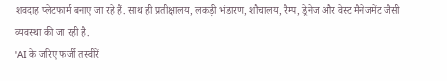शवदाह प्लेटफार्म बनाए जा रहे हैं. साथ ही प्रतीक्षालय, लकड़ी भंडारण, शौचालय, रैम्प, ड्रेनेज और वेस्ट मैनेजमेंट जैसी व्यवस्था की जा रही है.
'AI के जरिए फर्जी तस्वीरें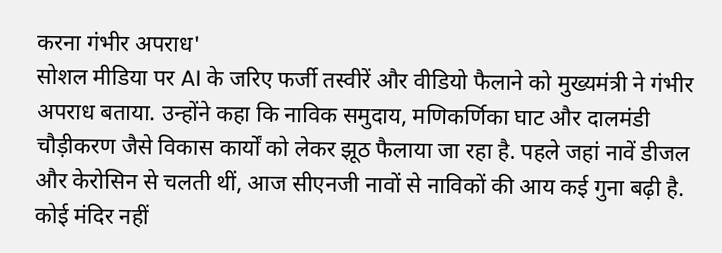करना गंभीर अपराध'
सोशल मीडिया पर AI के जरिए फर्जी तस्वीरें और वीडियो फैलाने को मुख्यमंत्री ने गंभीर अपराध बताया. उन्होंने कहा कि नाविक समुदाय, मणिकर्णिका घाट और दालमंडी चौड़ीकरण जैसे विकास कार्यों को लेकर झूठ फैलाया जा रहा है. पहले जहां नावें डीजल और केरोसिन से चलती थीं, आज सीएनजी नावों से नाविकों की आय कई गुना बढ़ी है.
कोई मंदिर नहीं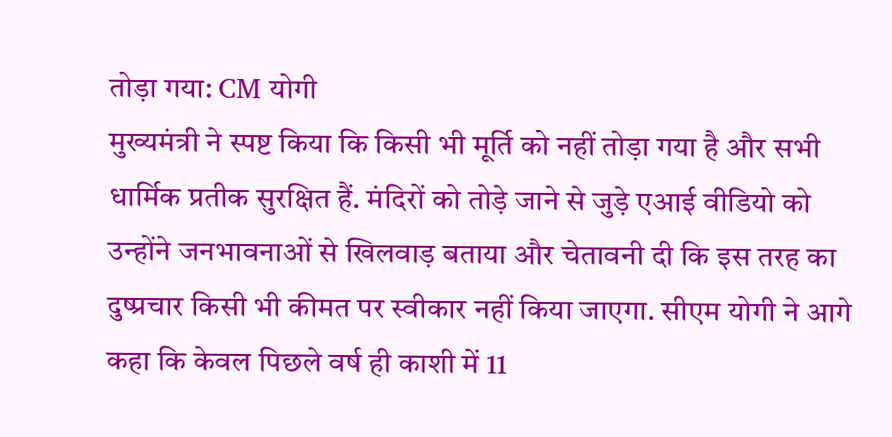तोड़ा गया: CM योगी
मुख्यमंत्री ने स्पष्ट किया कि किसी भी मूर्ति को नहीं तोड़ा गया है और सभी धार्मिक प्रतीक सुरक्षित हैं. मंदिरों को तोड़े जाने से जुड़े एआई वीडियो को उन्होंने जनभावनाओं से खिलवाड़ बताया और चेतावनी दी कि इस तरह का दुष्प्रचार किसी भी कीमत पर स्वीकार नहीं किया जाएगा. सीएम योगी ने आगे कहा कि केवल पिछले वर्ष ही काशी में 11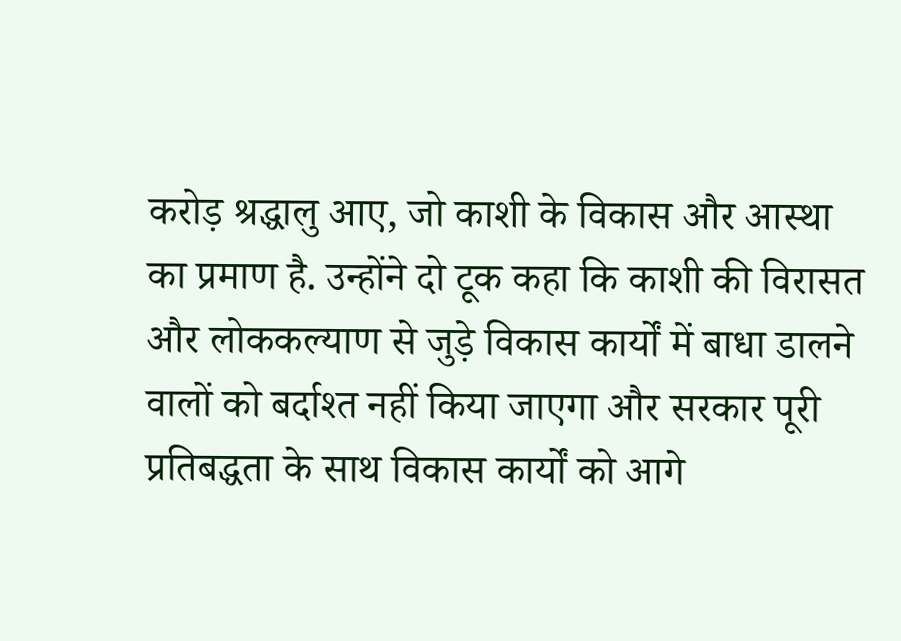करोड़ श्रद्धालु आए, जो काशी के विकास और आस्था का प्रमाण है. उन्होंने दो टूक कहा कि काशी की विरासत और लोककल्याण से जुड़े विकास कार्यों में बाधा डालने वालों को बर्दाश्त नहीं किया जाएगा और सरकार पूरी प्रतिबद्धता के साथ विकास कार्यों को आगे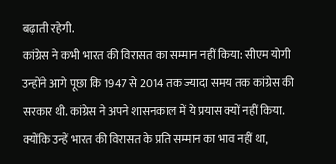बढ़ाती रहेगी.
कांग्रेस ने कभी भारत की विरासत का सम्मान नहीं किया: सीएम योगी
उन्होंने आगे पूछा कि 1947 से 2014 तक ज्यादा समय तक कांग्रेस की सरकार थी. कांग्रेस ने अपने शासनकाल में ये प्रयास क्यों नहीं किया. क्योंकि उन्हें भारत की विरासत के प्रति सम्मान का भाव नहीं था,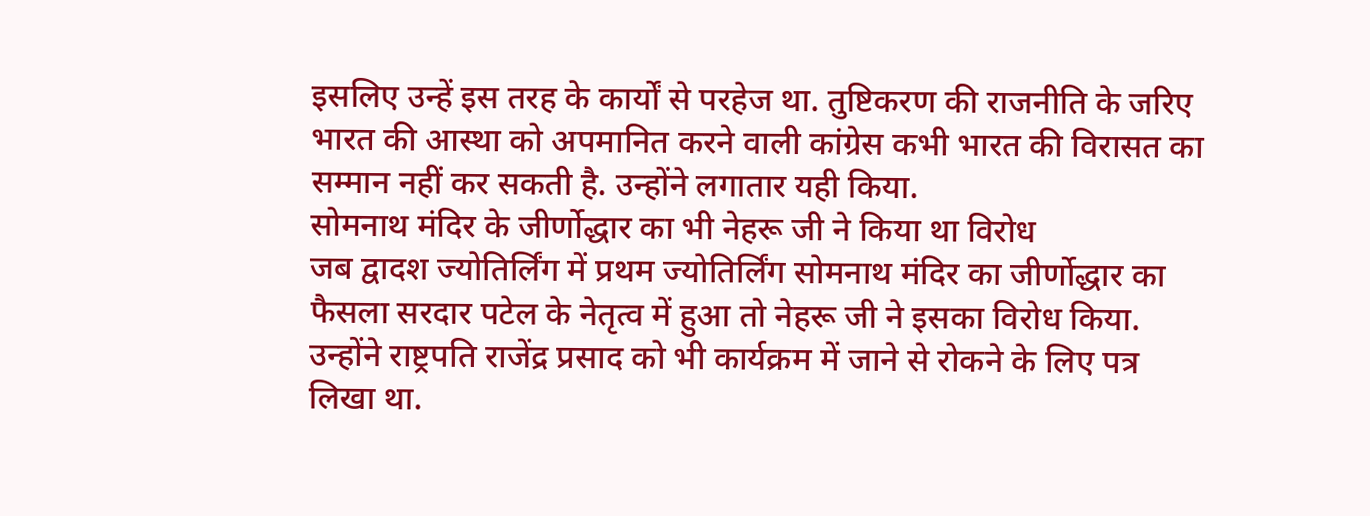इसलिए उन्हें इस तरह के कार्यों से परहेज था. तुष्टिकरण की राजनीति के जरिए भारत की आस्था को अपमानित करने वाली कांग्रेस कभी भारत की विरासत का सम्मान नहीं कर सकती है. उन्होंने लगातार यही किया.
सोमनाथ मंदिर के जीर्णोद्धार का भी नेहरू जी ने किया था विरोध
जब द्वादश ज्योतिर्लिंग में प्रथम ज्योतिर्लिंग सोमनाथ मंदिर का जीर्णोद्धार का फैसला सरदार पटेल के नेतृत्व में हुआ तो नेहरू जी ने इसका विरोध किया. उन्होंने राष्ट्रपति राजेंद्र प्रसाद को भी कार्यक्रम में जाने से रोकने के लिए पत्र लिखा था.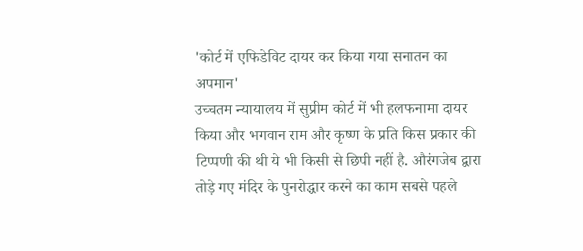'कोर्ट में एफिडेविट दायर कर किया गया सनातन का अपमान'
उच्चतम न्यायालय में सुप्रीम कोर्ट में भी हलफनामा दायर किया और भगवान राम और कृष्ण के प्रति किस प्रकार की टिप्पणी की थी ये भी किसी से छिपी नहीं है. औरंगजेब द्वारा तोड़े गए मंदिर के पुनरोद्धार करने का काम सबसे पहले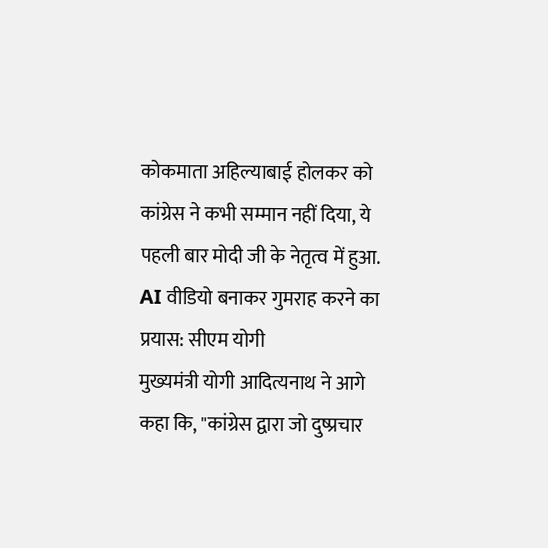कोकमाता अहिल्याबाई होलकर को कांग्रेस ने कभी सम्मान नहीं दिया, ये पहली बार मोदी जी के नेतृत्व में हुआ.
AI वीडियो बनाकर गुमराह करने का प्रयास: सीएम योगी
मुख्यमंत्री योगी आदित्यनाथ ने आगे कहा कि, "कांग्रेस द्वारा जो दुष्प्रचार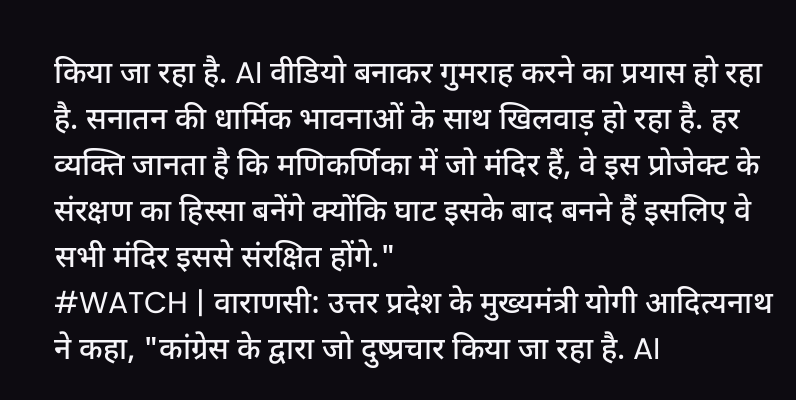किया जा रहा है. AI वीडियो बनाकर गुमराह करने का प्रयास हो रहा है. सनातन की धार्मिक भावनाओं के साथ खिलवाड़ हो रहा है. हर व्यक्ति जानता है कि मणिकर्णिका में जो मंदिर हैं, वे इस प्रोजेक्ट के संरक्षण का हिस्सा बनेंगे क्योंकि घाट इसके बाद बनने हैं इसलिए वे सभी मंदिर इससे संरक्षित होंगे."
#WATCH | वाराणसी: उत्तर प्रदेश के मुख्यमंत्री योगी आदित्यनाथ ने कहा, "कांग्रेस के द्वारा जो दुष्प्रचार किया जा रहा है. AI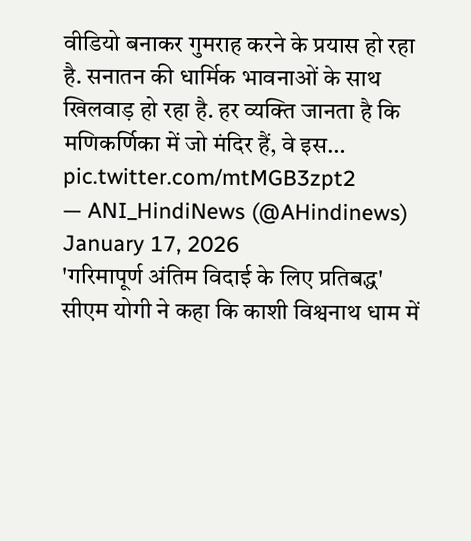वीडियो बनाकर गुमराह करने के प्रयास हो रहा है. सनातन की धार्मिक भावनाओं के साथ खिलवाड़ हो रहा है. हर व्यक्ति जानता है कि मणिकर्णिका में जो मंदिर हैं, वे इस… pic.twitter.com/mtMGB3zpt2
— ANI_HindiNews (@AHindinews) January 17, 2026
'गरिमापूर्ण अंतिम विदाई के लिए प्रतिबद्ध'
सीएम योगी ने कहा कि काशी विश्वनाथ धाम में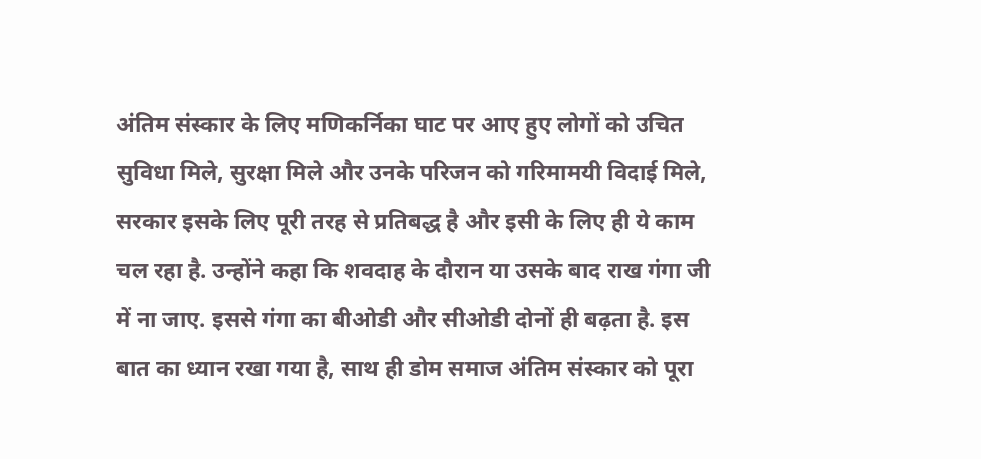अंतिम संस्कार के लिए मणिकर्निका घाट पर आए हुए लोगों को उचित सुविधा मिले, सुरक्षा मिले और उनके परिजन को गरिमामयी विदाई मिले, सरकार इसके लिए पूरी तरह से प्रतिबद्ध है और इसी के लिए ही ये काम चल रहा है. उन्होंने कहा कि शवदाह के दौरान या उसके बाद राख गंगा जी में ना जाए. इससे गंगा का बीओडी और सीओडी दोनों ही बढ़ता है. इस बात का ध्यान रखा गया है, साथ ही डोम समाज अंतिम संस्कार को पूरा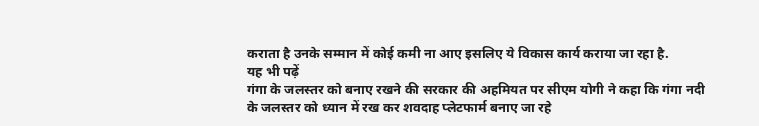कराता है उनके सम्मान में कोई कमी ना आए इसलिए ये विकास कार्य कराया जा रहा है.
यह भी पढ़ें
गंगा के जलस्तर को बनाए रखने की सरकार की अहमियत पर सीएम योगी ने कहा कि गंगा नदी के जलस्तर को ध्यान में रख कर शवदाह प्लेटफार्म बनाए जा रहे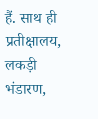हैं. साथ ही प्रतीक्षालय, लकड़ी भंडारण,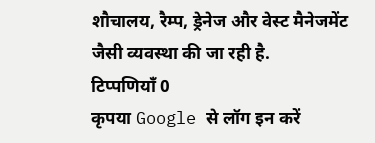शौचालय, रैम्प, ड्रेनेज और वेस्ट मैनेजमेंट जैसी व्यवस्था की जा रही है.
टिप्पणियाँ 0
कृपया Google से लॉग इन करें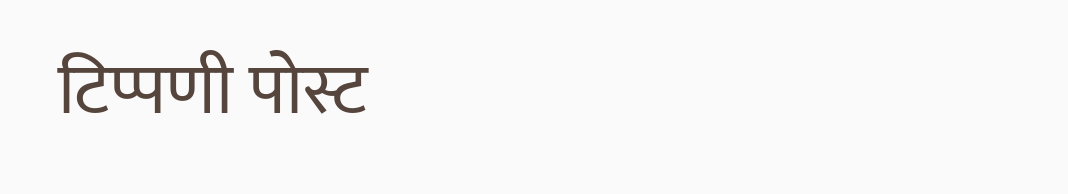टिप्पणी पोस्ट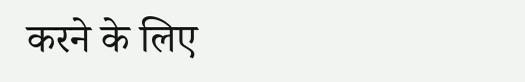करने के लिए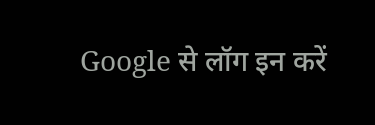Google से लॉग इन करें